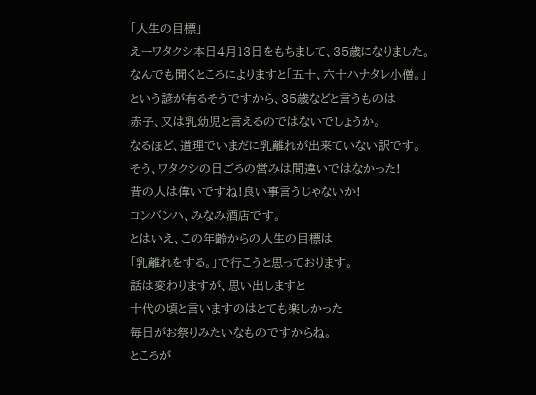「人生の目標」
えーワタクシ本日4月13日をもちまして、35歳になりました。
なんでも聞くところによりますと「五十、六十ハナタレ小僧。」
という諺が有るそうですから、35歳などと言うものは
赤子、又は乳幼児と言えるのではないでしょうか。
なるほど、道理でいまだに乳離れが出来ていない訳です。
そう、ワタクシの日ごろの営みは間違いではなかった!
昔の人は偉いですね!良い事言うじゃないか!
コンバンハ、みなみ酒店です。
とはいえ、この年齢からの人生の目標は
「乳離れをする。」で行こうと思っております。
話は変わりますが、思い出しますと
十代の頃と言いますのはとても楽しかった
毎日がお祭りみたいなものですからね。
ところが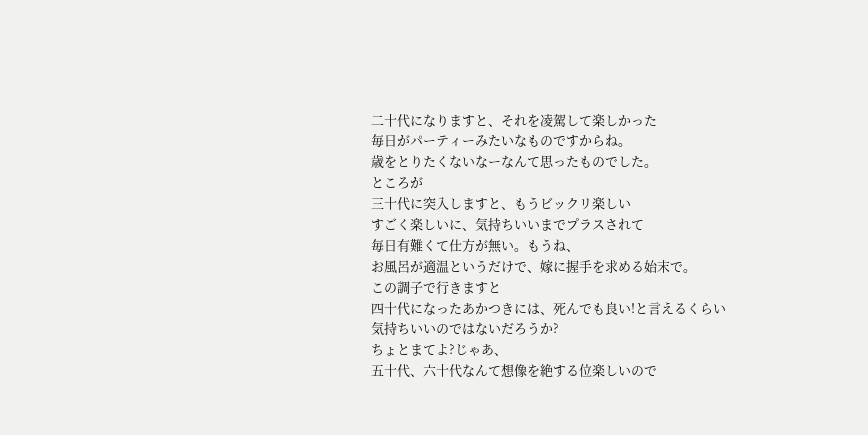二十代になりますと、それを凌駕して楽しかった
毎日がパーティーみたいなものですからね。
歳をとりたくないなーなんて思ったものでした。
ところが
三十代に突入しますと、もうビックリ楽しい
すごく楽しいに、気持ちいいまでプラスされて
毎日有難くて仕方が無い。もうね、
お風呂が適温というだけで、嫁に握手を求める始末で。
この調子で行きますと
四十代になったあかつきには、死んでも良い!と言えるくらい
気持ちいいのではないだろうか?
ちょとまてよ?じゃあ、
五十代、六十代なんて想像を絶する位楽しいので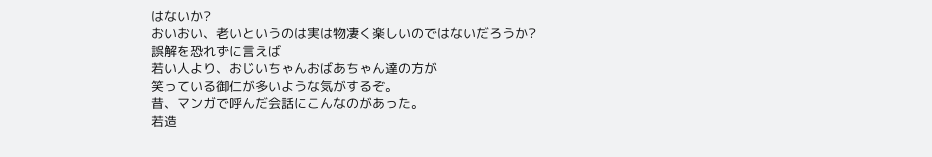はないか?
おいおい、老いというのは実は物凄く楽しいのではないだろうか?
誤解を恐れずに言えば
若い人より、おじいちゃんおばあちゃん達の方が
笑っている御仁が多いような気がするぞ。
昔、マンガで呼んだ会話にこんなのがあった。
若造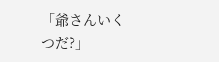「爺さんいくつだ?」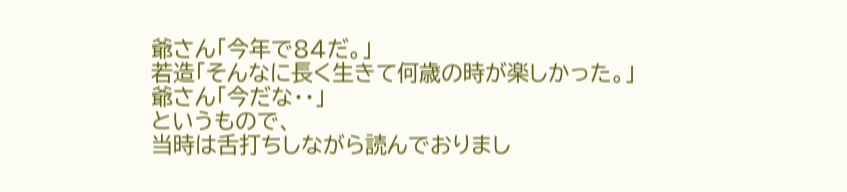爺さん「今年で84だ。」
若造「そんなに長く生きて何歳の時が楽しかった。」
爺さん「今だな・・」
というもので、
当時は舌打ちしながら読んでおりまし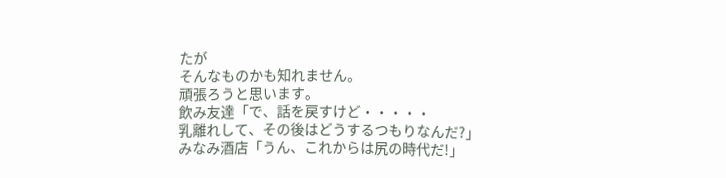たが
そんなものかも知れません。
頑張ろうと思います。
飲み友達「で、話を戻すけど・・・・・
乳離れして、その後はどうするつもりなんだ?」
みなみ酒店「うん、これからは尻の時代だ!」